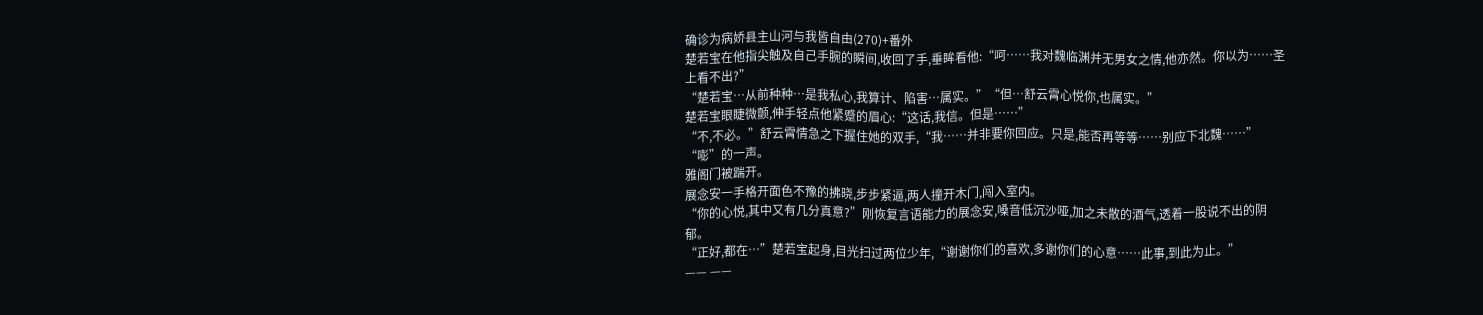确诊为病娇县主山河与我皆自由(270)+番外
楚若宝在他指尖触及自己手腕的瞬间,收回了手,垂眸看他:“呵……我对魏临渊并无男女之情,他亦然。你以为……圣上看不出?”
“楚若宝…从前种种…是我私心,我算计、陷害…属实。”“但…舒云霄心悦你,也属实。”
楚若宝眼睫微颤,伸手轻点他紧蹙的眉心:“这话,我信。但是……”
“不,不必。”舒云霄情急之下握住她的双手,“我……并非要你回应。只是,能否再等等……别应下北魏……”
“嘭”的一声。
雅阁门被踹开。
展念安一手格开面色不豫的拂晓,步步紧逼,两人撞开木门,闯入室内。
“你的心悦,其中又有几分真意?”刚恢复言语能力的展念安,嗓音低沉沙哑,加之未散的酒气,透着一股说不出的阴郁。
“正好,都在…”楚若宝起身,目光扫过两位少年,“谢谢你们的喜欢,多谢你们的心意……此事,到此为止。”
—— ——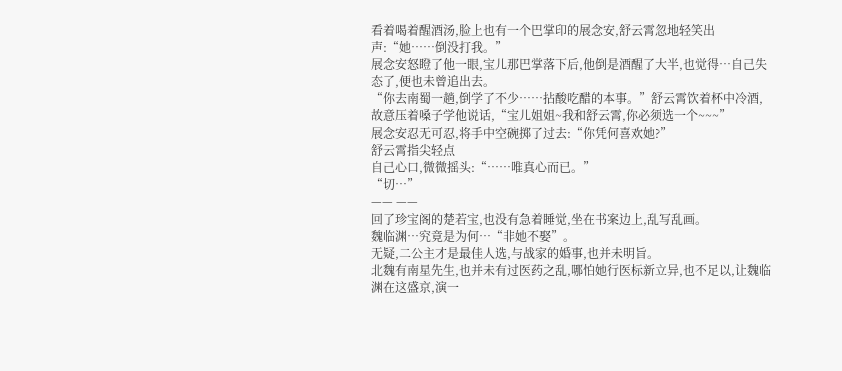看着喝着醒酒汤,脸上也有一个巴掌印的展念安,舒云霄忽地轻笑出声:“她……倒没打我。”
展念安怒瞪了他一眼,宝儿那巴掌落下后,他倒是酒醒了大半,也觉得…自己失态了,便也未曾追出去。
“你去南蜀一趟,倒学了不少……拈酸吃醋的本事。”舒云霄饮着杯中冷酒,故意压着嗓子学他说话,“宝儿姐姐~我和舒云霄,你必须选一个~~~”
展念安忍无可忍,将手中空碗掷了过去:“你凭何喜欢她?”
舒云霄指尖轻点
自己心口,微微摇头:“……唯真心而已。”
“切…”
—— ——
回了珍宝阁的楚若宝,也没有急着睡觉,坐在书案边上,乱写乱画。
魏临渊…究竟是为何…“非她不娶”。
无疑,二公主才是最佳人选,与战家的婚事,也并未明旨。
北魏有南星先生,也并未有过医药之乱,哪怕她行医标新立异,也不足以,让魏临渊在这盛京,演一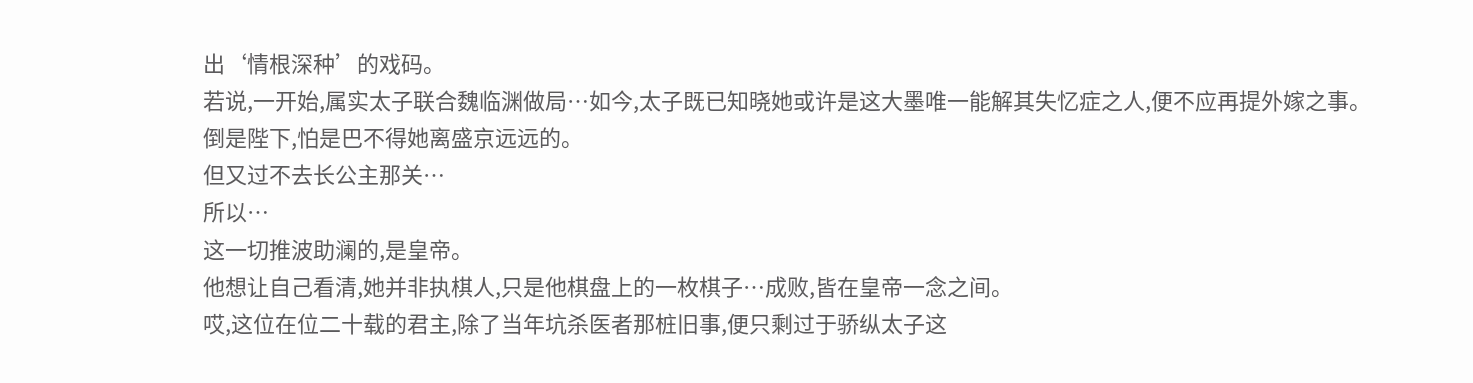出‘情根深种’的戏码。
若说,一开始,属实太子联合魏临渊做局…如今,太子既已知晓她或许是这大墨唯一能解其失忆症之人,便不应再提外嫁之事。
倒是陛下,怕是巴不得她离盛京远远的。
但又过不去长公主那关…
所以…
这一切推波助澜的,是皇帝。
他想让自己看清,她并非执棋人,只是他棋盘上的一枚棋子…成败,皆在皇帝一念之间。
哎,这位在位二十载的君主,除了当年坑杀医者那桩旧事,便只剩过于骄纵太子这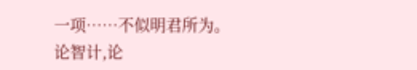一项……不似明君所为。
论智计,论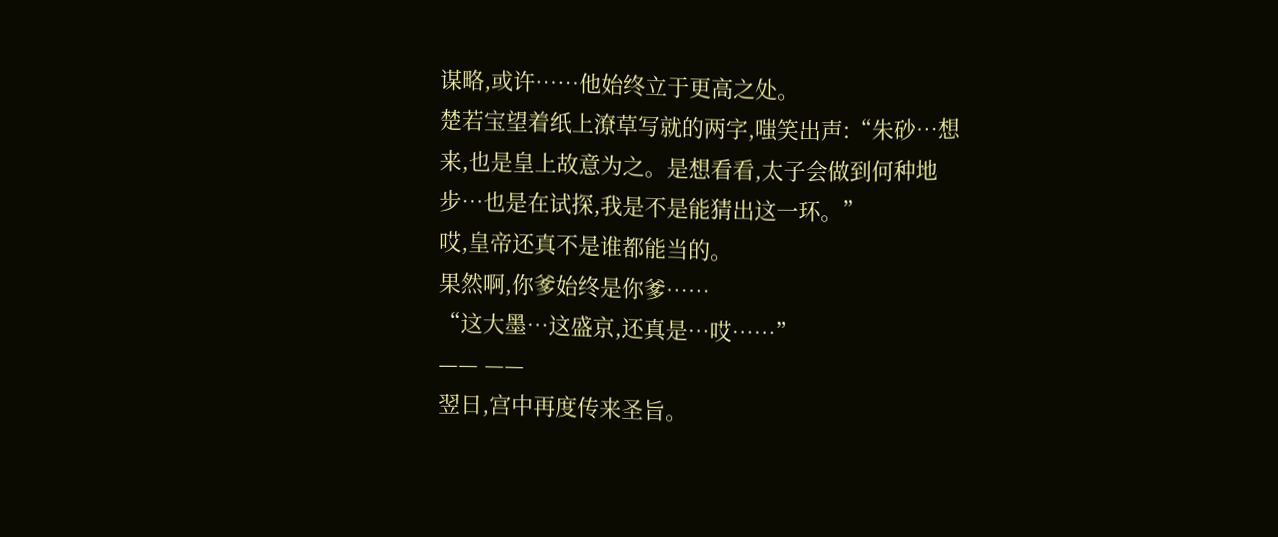谋略,或许……他始终立于更高之处。
楚若宝望着纸上潦草写就的两字,嗤笑出声:“朱砂…想来,也是皇上故意为之。是想看看,太子会做到何种地步…也是在试探,我是不是能猜出这一环。”
哎,皇帝还真不是谁都能当的。
果然啊,你爹始终是你爹……
“这大墨…这盛京,还真是…哎……”
—— ——
翌日,宫中再度传来圣旨。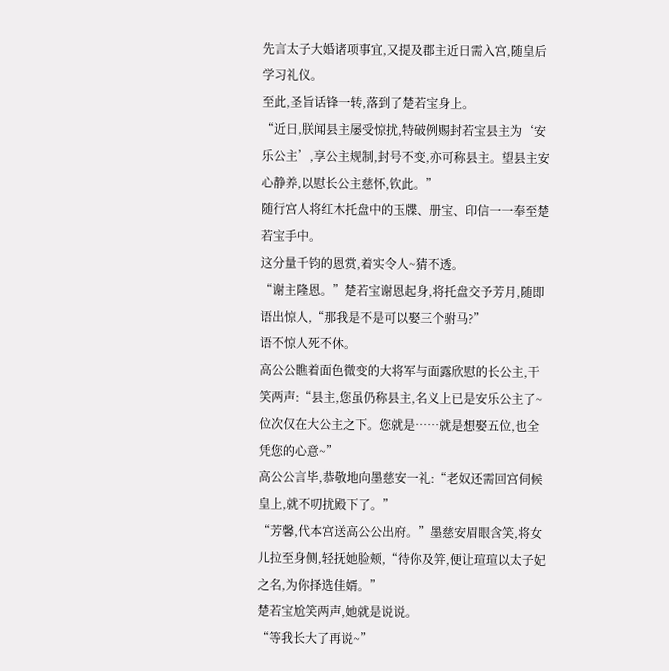先言太子大婚诸项事宜,又提及郡主近日需入宫,随皇后学习礼仪。
至此,圣旨话锋一转,落到了楚若宝身上。
“近日,朕闻县主屡受惊扰,特破例赐封若宝县主为‘安乐公主’,享公主规制,封号不变,亦可称县主。望县主安心静养,以慰长公主慈怀,钦此。”
随行宫人将红木托盘中的玉牒、册宝、印信一一奉至楚若宝手中。
这分量千钧的恩赏,着实令人~猜不透。
“谢主隆恩。”楚若宝谢恩起身,将托盘交予芳月,随即语出惊人,“那我是不是可以娶三个驸马?”
语不惊人死不休。
高公公瞧着面色微变的大将军与面露欣慰的长公主,干笑两声:“县主,您虽仍称县主,名义上已是安乐公主了~位次仅在大公主之下。您就是……就是想娶五位,也全凭您的心意~”
高公公言毕,恭敬地向墨慈安一礼:“老奴还需回宫伺候皇上,就不叨扰殿下了。”
“芳馨,代本宫送高公公出府。”墨慈安眉眼含笑,将女儿拉至身侧,轻抚她脸颊,“待你及笄,便让瑄瑄以太子妃之名,为你择选佳婿。”
楚若宝尬笑两声,她就是说说。
“等我长大了再说~”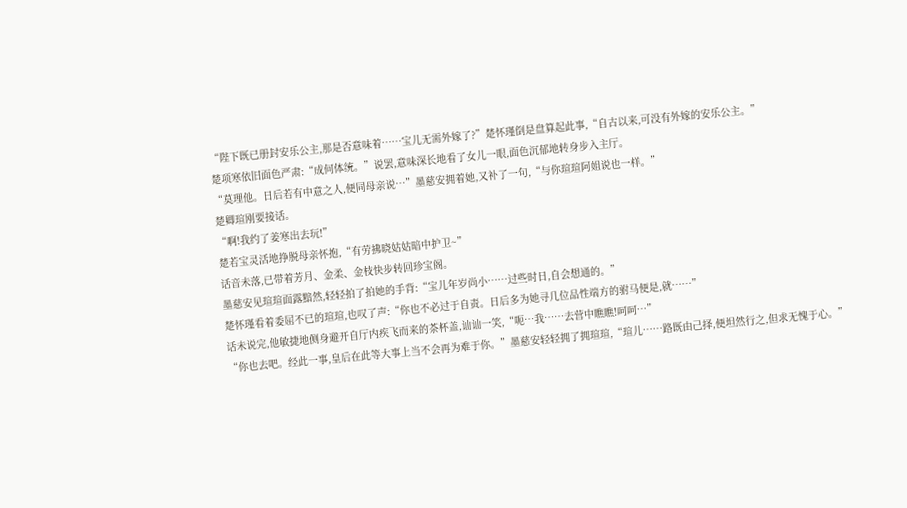“陛下既已册封安乐公主,那是否意味着……宝儿无需外嫁了?”楚怀瑾倒是盘算起此事,“自古以来,可没有外嫁的安乐公主。”
楚项寒依旧面色严肃:“成何体统。”说罢,意味深长地看了女儿一眼,面色沉郁地转身步入主厅。
“莫理他。日后若有中意之人,便同母亲说…”墨慈安拥着她,又补了一句,“与你瑄瑄阿姐说也一样。”
楚卿瑄刚要接话。
“啊!我约了姜寒出去玩!”
楚若宝灵活地挣脱母亲怀抱,“有劳拂晓姑姑暗中护卫~”
话音未落,已带着芳月、金柔、金枝快步转回珍宝阁。
墨慈安见瑄瑄面露黯然,轻轻拍了拍她的手背:“宝儿年岁尚小……过些时日,自会想通的。”
楚怀瑾看着委屈不已的瑄瑄,也叹了声:“你也不必过于自责。日后多为她寻几位品性端方的驸马便是,就……”
话未说完,他敏捷地侧身避开自厅内疾飞而来的茶杯盖,讪讪一笑,“呃…我……去营中瞧瞧!呵呵…”
“你也去吧。经此一事,皇后在此等大事上当不会再为难于你。”墨慈安轻轻拥了拥瑄瑄,“瑄儿……路既由己择,便坦然行之,但求无愧于心。”